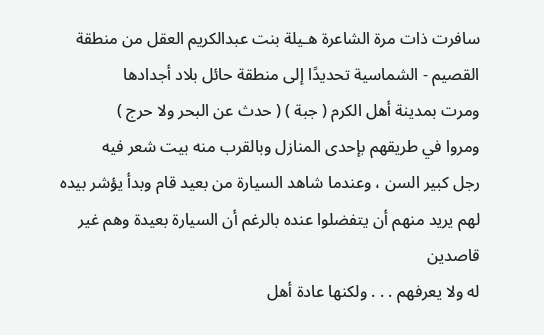سافرت ذات مرة الشاعرة هـيلة بنت عبدالكريم العقل من منطقة القصيم - الشماسية تحديدًا إلى منطقة حائل بلاد أجدادها
ومرت بمدينة أهل الكرم ( جبة ) ( حدث عن البحر ولا حرج )
ومروا في طريقهم بإحدى المنازل وبالقرب منه بيت شعر فيه
رجل كبير السن ، وعندما شاهد السيارة من بعيد قام وبدأ يؤشر بيده
لهم يريد منهم أن يتفضلوا عنده بالرغم أن السيارة بعيدة وهم غير قاصدين
له ولا يعرفهم . . . ولكنها عادة أهل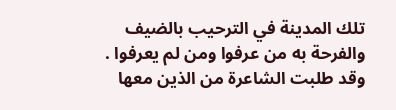تلك المدينة في الترحيب بالضيف
والفرحة به من عرفوا ومن لم يعرفوا .
وقد طلبت الشاعرة من الذين معها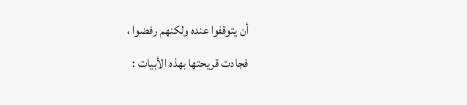أن يتوقفوا عنده ولكنهم رفضوا ،
فجادت قريحتها بهذه الأبيات :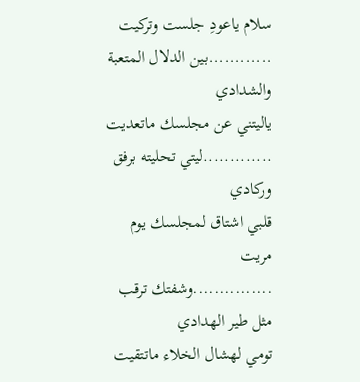سلام ياعودِ جلست وتركيت
............بين الدلال المتعبة والشدادي
ياليتني عن مجلسك ماتعديت
.............ليتي تحليته برفق وركادي
قلبي اشتاق لمجلسك يوم مريت
...............وشفتك ترقب مثل طير الهدادي
تومي لهشال الخلاء ماتتقيت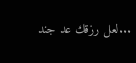...لعل رزقك عد جند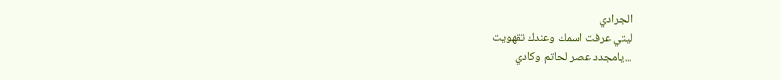الجرادي
ليتي عرفت اسمك وعندك تقهويت
...يامجدد عصر لحاتم وكادي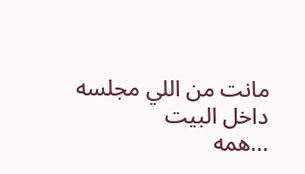مانت من اللي مجلسه داخل البيت
...همه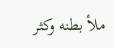ملأ بطنه وكثر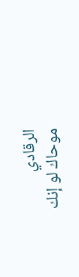الرقادي
موحاك لو إنك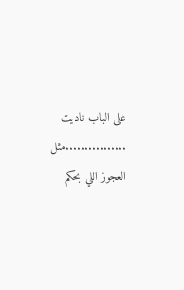على الباب ناديت
................مثل العجوز اللي بحكم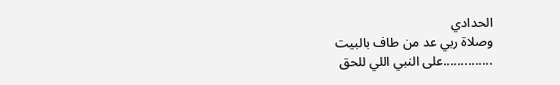الحدادي
وصلاة ربي عد من طاف بالبيت
..............على النبي اللي للحق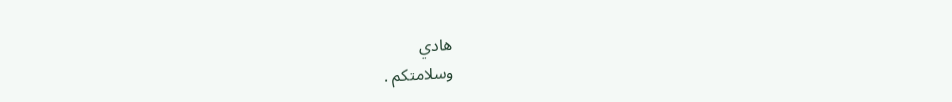هادي
وسلامتكم .